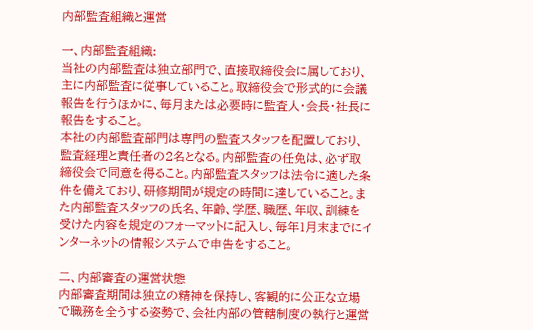内部監査組織と運営

一、内部監査組織:
当社の内部監査は独立部門で、直接取締役会に属しており、主に内部監査に従事していること。取締役会で形式的に会議報告を行うほかに、毎月または必要時に監査人・会長・社長に報告をすること。
本社の内部監査部門は専門の監査スタッフを配置しており、監査経理と責任者の2名となる。内部監査の任免は、必ず取締役会で同意を得ること。内部監査スタッフは法令に適した条件を備えており、研修期間が規定の時間に達していること。また内部監査スタッフの氏名、年齢、学歴、職歴、年収、訓練を受けた内容を規定のフォーマットに記入し、毎年1月末までにインターネットの情報システムで申告をすること。

二、内部審査の運営状態
内部審査期間は独立の精神を保持し、客観的に公正な立場で職務を全うする姿勢で、会社内部の管轄制度の執行と運営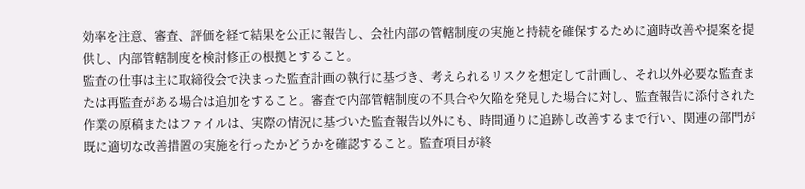効率を注意、審査、評価を経て結果を公正に報告し、会社内部の管轄制度の実施と持続を確保するために適時改善や提案を提供し、内部管轄制度を検討修正の根拠とすること。
監査の仕事は主に取締役会で決まった監査計画の執行に基づき、考えられるリスクを想定して計画し、それ以外必要な監査または再監査がある場合は追加をすること。審査で内部管轄制度の不具合や欠陥を発見した場合に対し、監査報告に添付された作業の原稿またはファイルは、実際の情況に基づいた監査報告以外にも、時間通りに追跡し改善するまで行い、関連の部門が既に適切な改善措置の実施を行ったかどうかを確認すること。監査項目が終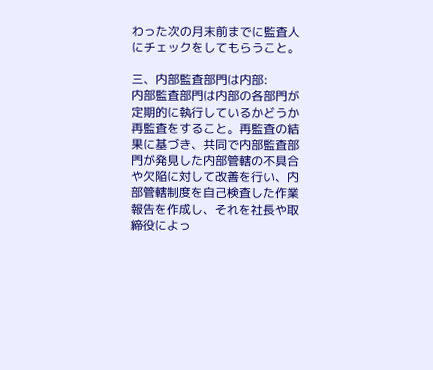わった次の月末前までに監査人にチェックをしてもらうこと。

三、内部監査部門は内部:
内部監査部門は内部の各部門が定期的に執行しているかどうか再監査をすること。再監査の結果に基づき、共同で内部監査部門が発見した内部管轄の不具合や欠陥に対して改善を行い、内部管轄制度を自己検査した作業報告を作成し、それを社長や取締役によっ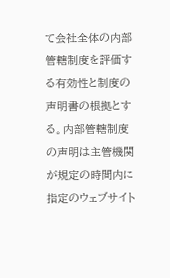て会社全体の内部管轄制度を評価する有効性と制度の声明書の根拠とする。内部管轄制度の声明は主管機関が規定の時間内に指定のウェブサイト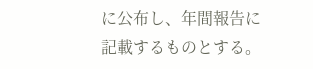に公布し、年間報告に記載するものとする。